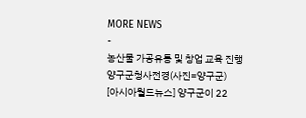MORE NEWS
-
농산물 가공유통 및 창업 교육 진행
양구군청사전경(사진=양구군)
[아시아월드뉴스] 양구군이 22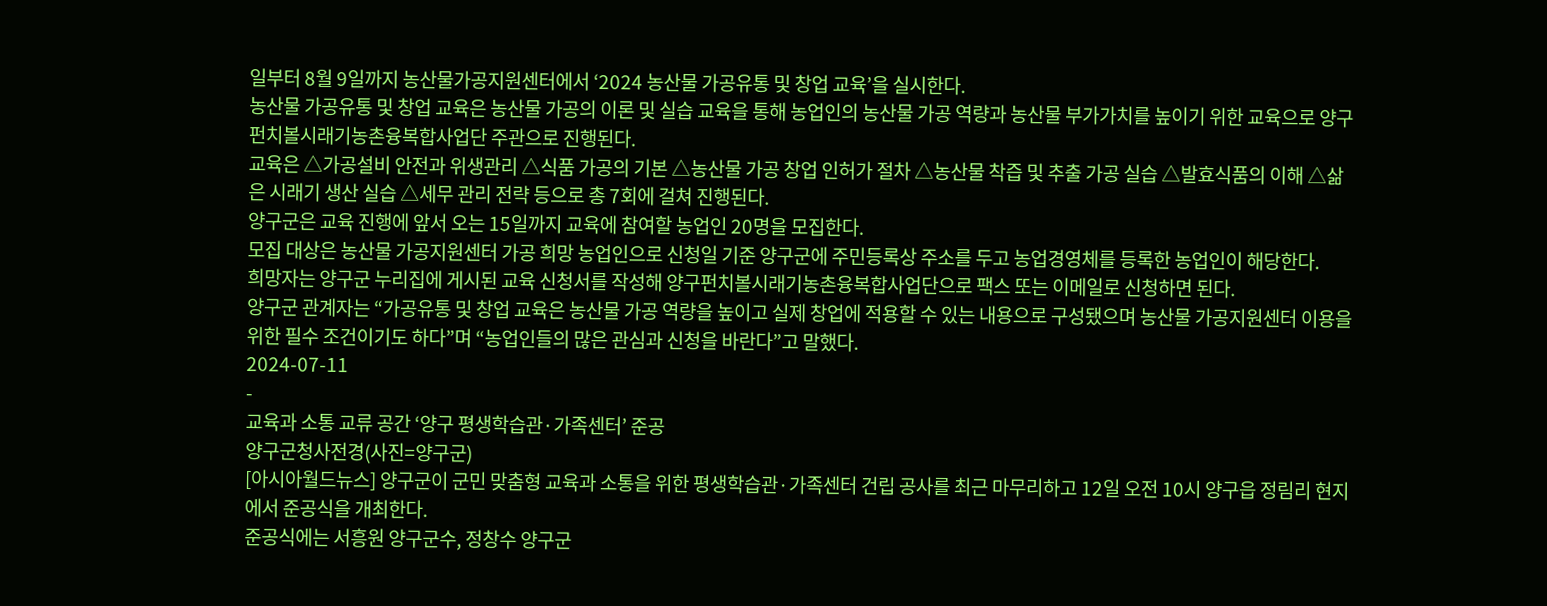일부터 8월 9일까지 농산물가공지원센터에서 ‘2024 농산물 가공유통 및 창업 교육’을 실시한다.
농산물 가공유통 및 창업 교육은 농산물 가공의 이론 및 실습 교육을 통해 농업인의 농산물 가공 역량과 농산물 부가가치를 높이기 위한 교육으로 양구펀치볼시래기농촌융복합사업단 주관으로 진행된다.
교육은 △가공설비 안전과 위생관리 △식품 가공의 기본 △농산물 가공 창업 인허가 절차 △농산물 착즙 및 추출 가공 실습 △발효식품의 이해 △삶은 시래기 생산 실습 △세무 관리 전략 등으로 총 7회에 걸쳐 진행된다.
양구군은 교육 진행에 앞서 오는 15일까지 교육에 참여할 농업인 20명을 모집한다.
모집 대상은 농산물 가공지원센터 가공 희망 농업인으로 신청일 기준 양구군에 주민등록상 주소를 두고 농업경영체를 등록한 농업인이 해당한다.
희망자는 양구군 누리집에 게시된 교육 신청서를 작성해 양구펀치볼시래기농촌융복합사업단으로 팩스 또는 이메일로 신청하면 된다.
양구군 관계자는 “가공유통 및 창업 교육은 농산물 가공 역량을 높이고 실제 창업에 적용할 수 있는 내용으로 구성됐으며 농산물 가공지원센터 이용을 위한 필수 조건이기도 하다”며 “농업인들의 많은 관심과 신청을 바란다”고 말했다.
2024-07-11
-
교육과 소통 교류 공간 ‘양구 평생학습관·가족센터’ 준공
양구군청사전경(사진=양구군)
[아시아월드뉴스] 양구군이 군민 맞춤형 교육과 소통을 위한 평생학습관·가족센터 건립 공사를 최근 마무리하고 12일 오전 10시 양구읍 정림리 현지에서 준공식을 개최한다.
준공식에는 서흥원 양구군수, 정창수 양구군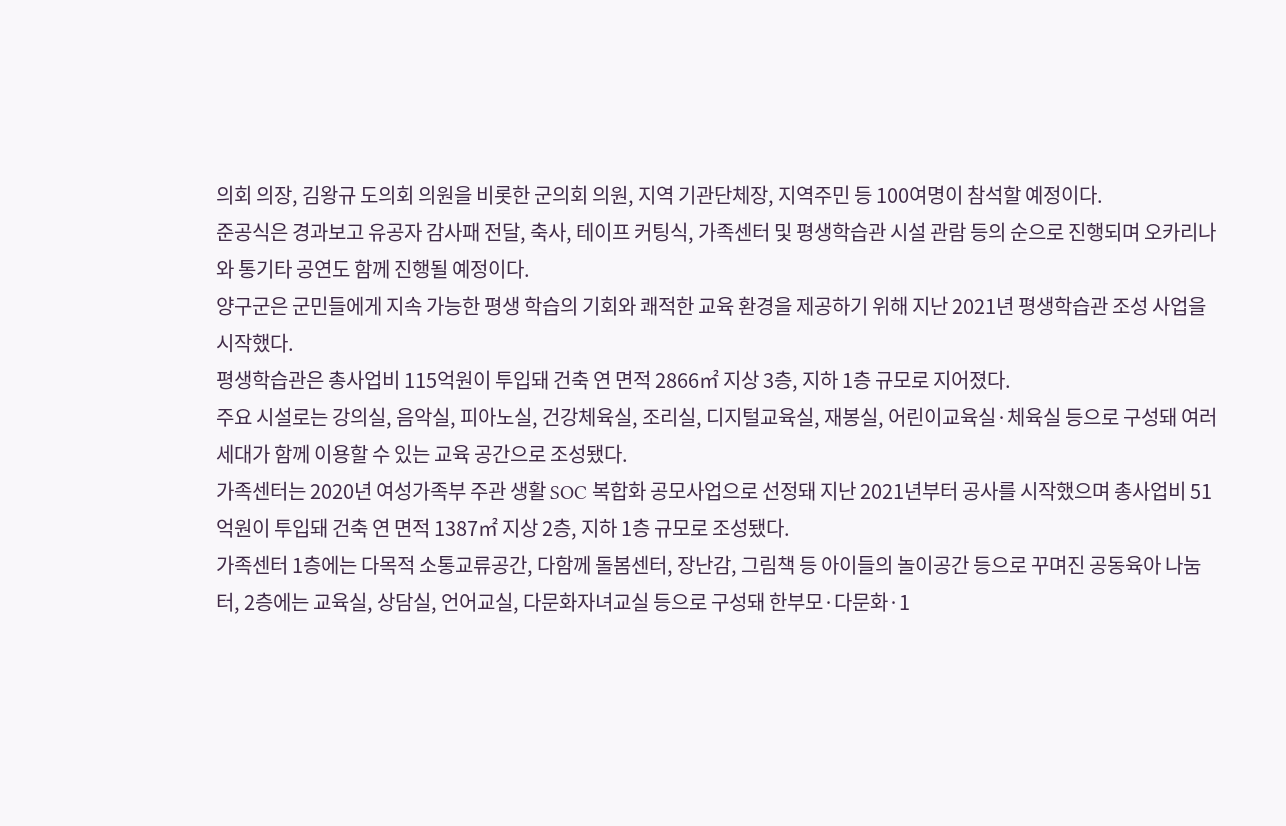의회 의장, 김왕규 도의회 의원을 비롯한 군의회 의원, 지역 기관단체장, 지역주민 등 100여명이 참석할 예정이다.
준공식은 경과보고 유공자 감사패 전달, 축사, 테이프 커팅식, 가족센터 및 평생학습관 시설 관람 등의 순으로 진행되며 오카리나와 통기타 공연도 함께 진행될 예정이다.
양구군은 군민들에게 지속 가능한 평생 학습의 기회와 쾌적한 교육 환경을 제공하기 위해 지난 2021년 평생학습관 조성 사업을 시작했다.
평생학습관은 총사업비 115억원이 투입돼 건축 연 면적 2866㎡ 지상 3층, 지하 1층 규모로 지어졌다.
주요 시설로는 강의실, 음악실, 피아노실, 건강체육실, 조리실, 디지털교육실, 재봉실, 어린이교육실·체육실 등으로 구성돼 여러 세대가 함께 이용할 수 있는 교육 공간으로 조성됐다.
가족센터는 2020년 여성가족부 주관 생활 SOC 복합화 공모사업으로 선정돼 지난 2021년부터 공사를 시작했으며 총사업비 51억원이 투입돼 건축 연 면적 1387㎡ 지상 2층, 지하 1층 규모로 조성됐다.
가족센터 1층에는 다목적 소통교류공간, 다함께 돌봄센터, 장난감, 그림책 등 아이들의 놀이공간 등으로 꾸며진 공동육아 나눔터, 2층에는 교육실, 상담실, 언어교실, 다문화자녀교실 등으로 구성돼 한부모·다문화·1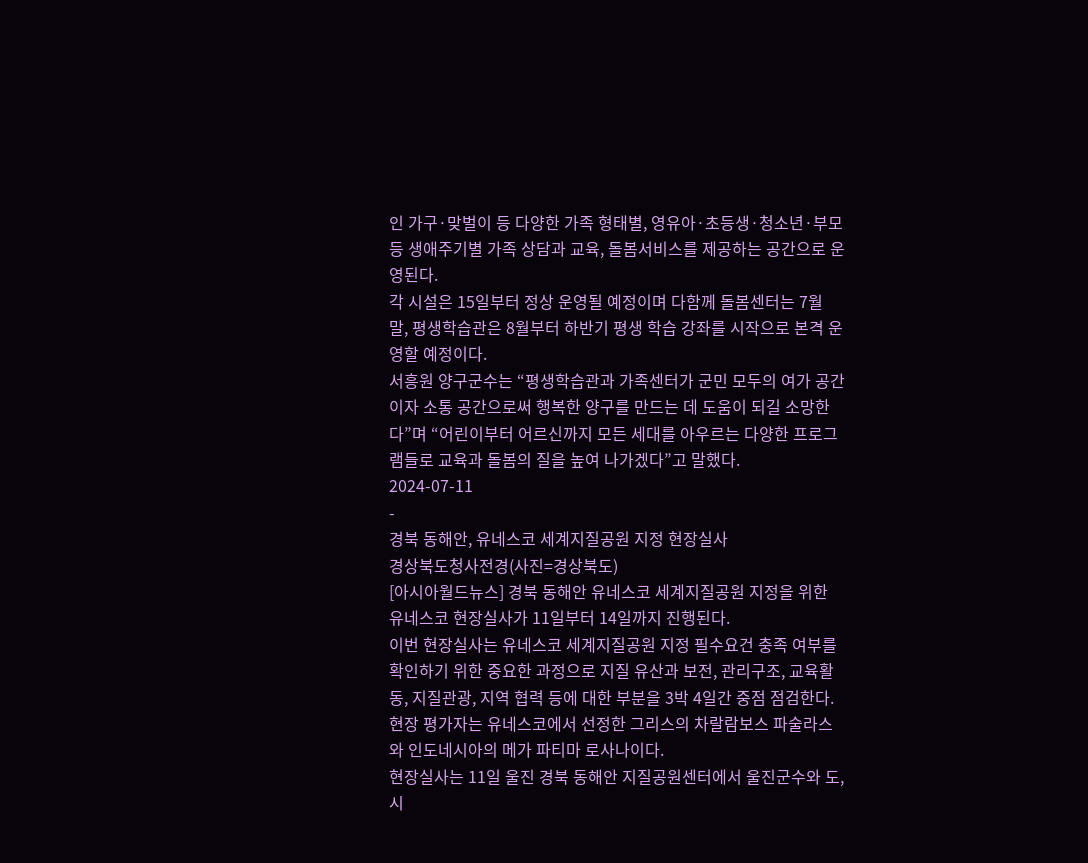인 가구·맞벌이 등 다양한 가족 형태별, 영유아·초등생·청소년·부모 등 생애주기별 가족 상담과 교육, 돌봄서비스를 제공하는 공간으로 운영된다.
각 시설은 15일부터 정상 운영될 예정이며 다함께 돌봄센터는 7월 말, 평생학습관은 8월부터 하반기 평생 학습 강좌를 시작으로 본격 운영할 예정이다.
서흥원 양구군수는 “평생학습관과 가족센터가 군민 모두의 여가 공간이자 소통 공간으로써 행복한 양구를 만드는 데 도움이 되길 소망한다”며 “어린이부터 어르신까지 모든 세대를 아우르는 다양한 프로그램들로 교육과 돌봄의 질을 높여 나가겠다”고 말했다.
2024-07-11
-
경북 동해안, 유네스코 세계지질공원 지정 현장실사
경상북도청사전경(사진=경상북도)
[아시아월드뉴스] 경북 동해안 유네스코 세계지질공원 지정을 위한 유네스코 현장실사가 11일부터 14일까지 진행된다.
이번 현장실사는 유네스코 세계지질공원 지정 필수요건 충족 여부를 확인하기 위한 중요한 과정으로 지질 유산과 보전, 관리구조, 교육활동, 지질관광, 지역 협력 등에 대한 부분을 3박 4일간 중점 점검한다.
현장 평가자는 유네스코에서 선정한 그리스의 차랄람보스 파술라스와 인도네시아의 메가 파티마 로사나이다.
현장실사는 11일 울진 경북 동해안 지질공원센터에서 울진군수와 도, 시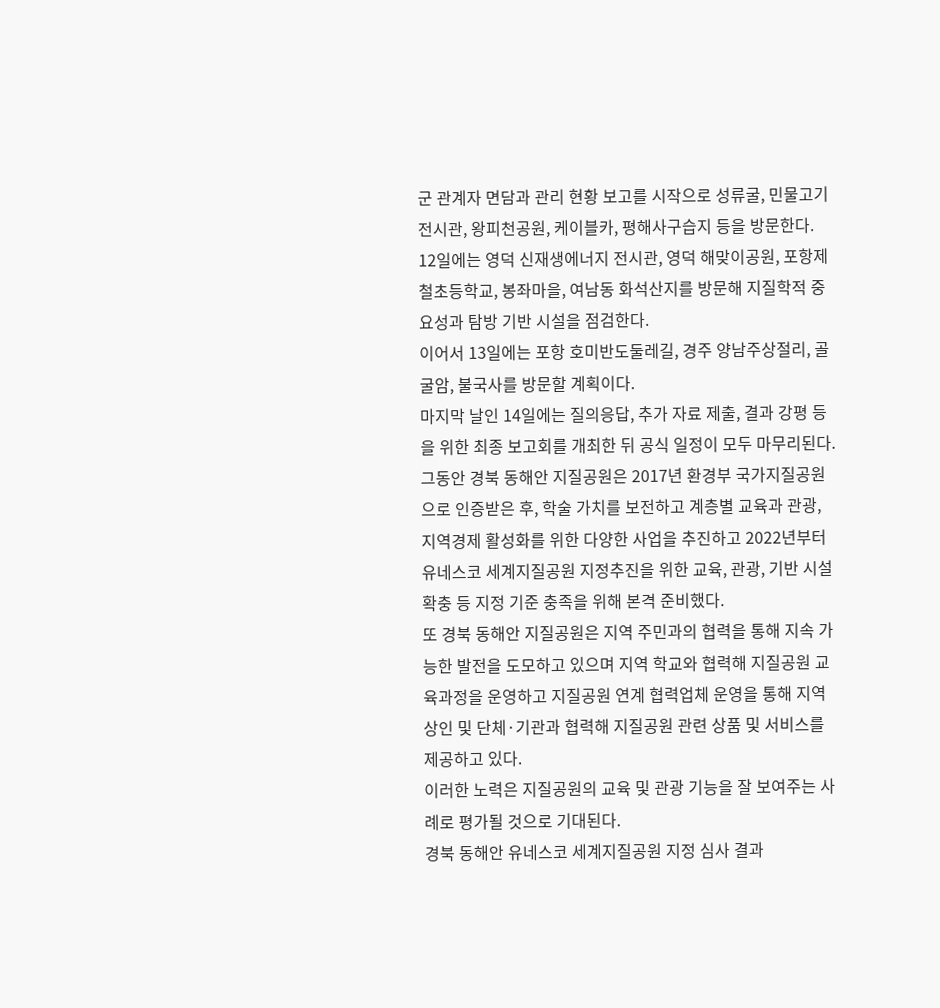군 관계자 면담과 관리 현황 보고를 시작으로 성류굴, 민물고기 전시관, 왕피천공원, 케이블카, 평해사구습지 등을 방문한다.
12일에는 영덕 신재생에너지 전시관, 영덕 해맞이공원, 포항제철초등학교, 봉좌마을, 여남동 화석산지를 방문해 지질학적 중요성과 탐방 기반 시설을 점검한다.
이어서 13일에는 포항 호미반도둘레길, 경주 양남주상절리, 골굴암, 불국사를 방문할 계획이다.
마지막 날인 14일에는 질의응답, 추가 자료 제출, 결과 강평 등을 위한 최종 보고회를 개최한 뒤 공식 일정이 모두 마무리된다.
그동안 경북 동해안 지질공원은 2017년 환경부 국가지질공원으로 인증받은 후, 학술 가치를 보전하고 계층별 교육과 관광, 지역경제 활성화를 위한 다양한 사업을 추진하고 2022년부터 유네스코 세계지질공원 지정추진을 위한 교육, 관광, 기반 시설 확충 등 지정 기준 충족을 위해 본격 준비했다.
또 경북 동해안 지질공원은 지역 주민과의 협력을 통해 지속 가능한 발전을 도모하고 있으며 지역 학교와 협력해 지질공원 교육과정을 운영하고 지질공원 연계 협력업체 운영을 통해 지역상인 및 단체·기관과 협력해 지질공원 관련 상품 및 서비스를 제공하고 있다.
이러한 노력은 지질공원의 교육 및 관광 기능을 잘 보여주는 사례로 평가될 것으로 기대된다.
경북 동해안 유네스코 세계지질공원 지정 심사 결과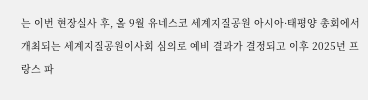는 이번 현장실사 후, 올 9월 유네스코 세계지질공원 아시아·태평양 총회에서 개최되는 세계지질공원이사회 심의로 예비 결과가 결정되고 이후 2025년 프랑스 파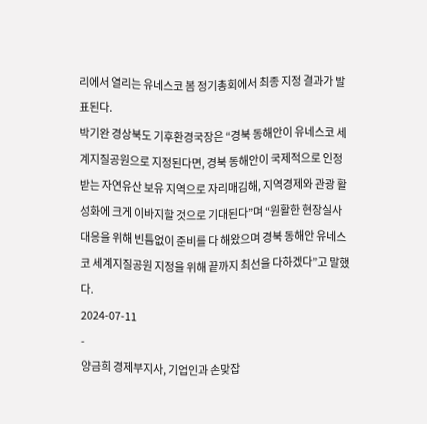리에서 열리는 유네스코 봄 정기총회에서 최종 지정 결과가 발표된다.
박기완 경상북도 기후환경국장은 “경북 동해안이 유네스코 세계지질공원으로 지정된다면, 경북 동해안이 국제적으로 인정받는 자연유산 보유 지역으로 자리매김해, 지역경제와 관광 활성화에 크게 이바지할 것으로 기대된다”며 “원활한 현장실사 대응을 위해 빈틈없이 준비를 다 해왔으며 경북 동해안 유네스코 세계지질공원 지정을 위해 끝까지 최선을 다하겠다”고 말했다.
2024-07-11
-
양금희 경제부지사, 기업인과 손맞잡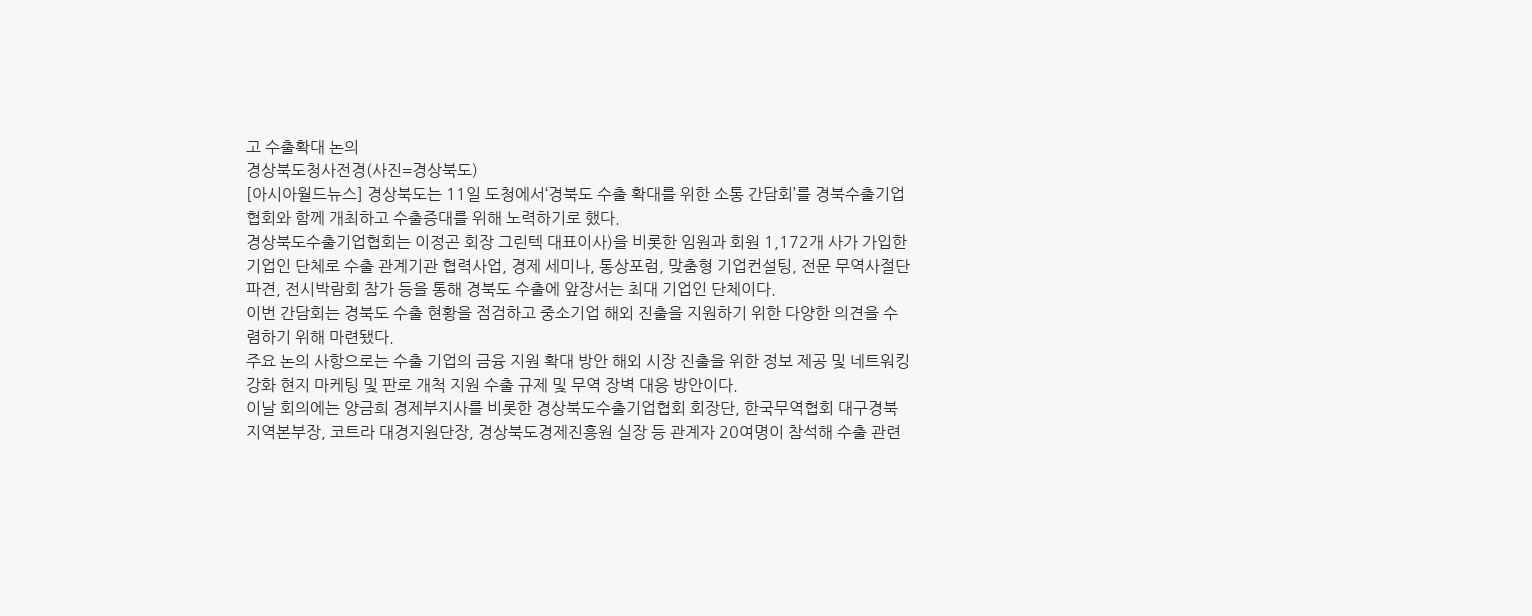고 수출확대 논의
경상북도청사전경(사진=경상북도)
[아시아월드뉴스] 경상북도는 11일 도청에서‘경북도 수출 확대를 위한 소통 간담회’를 경북수출기업협회와 함께 개최하고 수출증대를 위해 노력하기로 했다.
경상북도수출기업협회는 이정곤 회장 그린텍 대표이사)을 비롯한 임원과 회원 1,172개 사가 가입한 기업인 단체로 수출 관계기관 협력사업, 경제 세미나, 통상포럼, 맞춤형 기업컨설팅, 전문 무역사절단 파견, 전시박람회 참가 등을 통해 경북도 수출에 앞장서는 최대 기업인 단체이다.
이번 간담회는 경북도 수출 현황을 점검하고 중소기업 해외 진출을 지원하기 위한 다양한 의견을 수렴하기 위해 마련됐다.
주요 논의 사항으로는 수출 기업의 금융 지원 확대 방안 해외 시장 진출을 위한 정보 제공 및 네트워킹 강화 현지 마케팅 및 판로 개척 지원 수출 규제 및 무역 장벽 대응 방안이다.
이날 회의에는 양금희 경제부지사를 비롯한 경상북도수출기업협회 회장단, 한국무역협회 대구경북지역본부장, 코트라 대경지원단장, 경상북도경제진흥원 실장 등 관계자 20여명이 참석해 수출 관련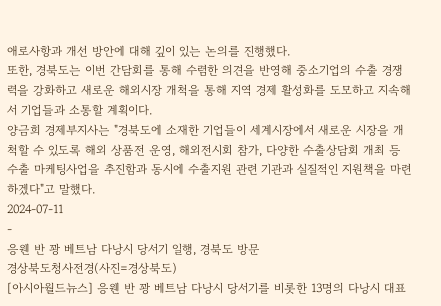애로사항과 개선 방안에 대해 깊이 있는 논의를 진행했다.
또한, 경북도는 이번 간담회를 통해 수렴한 의견을 반영해 중소기업의 수출 경쟁력을 강화하고 새로운 해외시장 개척을 통해 지역 경제 활성화를 도모하고 지속해서 기업들과 소통할 계획이다.
양금희 경제부지사는 "경북도에 소재한 기업들이 세계시장에서 새로운 시장을 개척할 수 있도록 해외 상품전 운영, 해외전시회 참가, 다양한 수출상담회 개최 등 수출 마케팅사업을 추진함과 동시에 수출지원 관련 기관과 실질적인 지원책을 마련하겠다"고 말했다.
2024-07-11
-
응웬 반 꽝 베트남 다낭시 당서기 일행, 경북도 방문
경상북도청사전경(사진=경상북도)
[아시아월드뉴스] 응웬 반 꽝 베트남 다낭시 당서기를 비롯한 13명의 다낭시 대표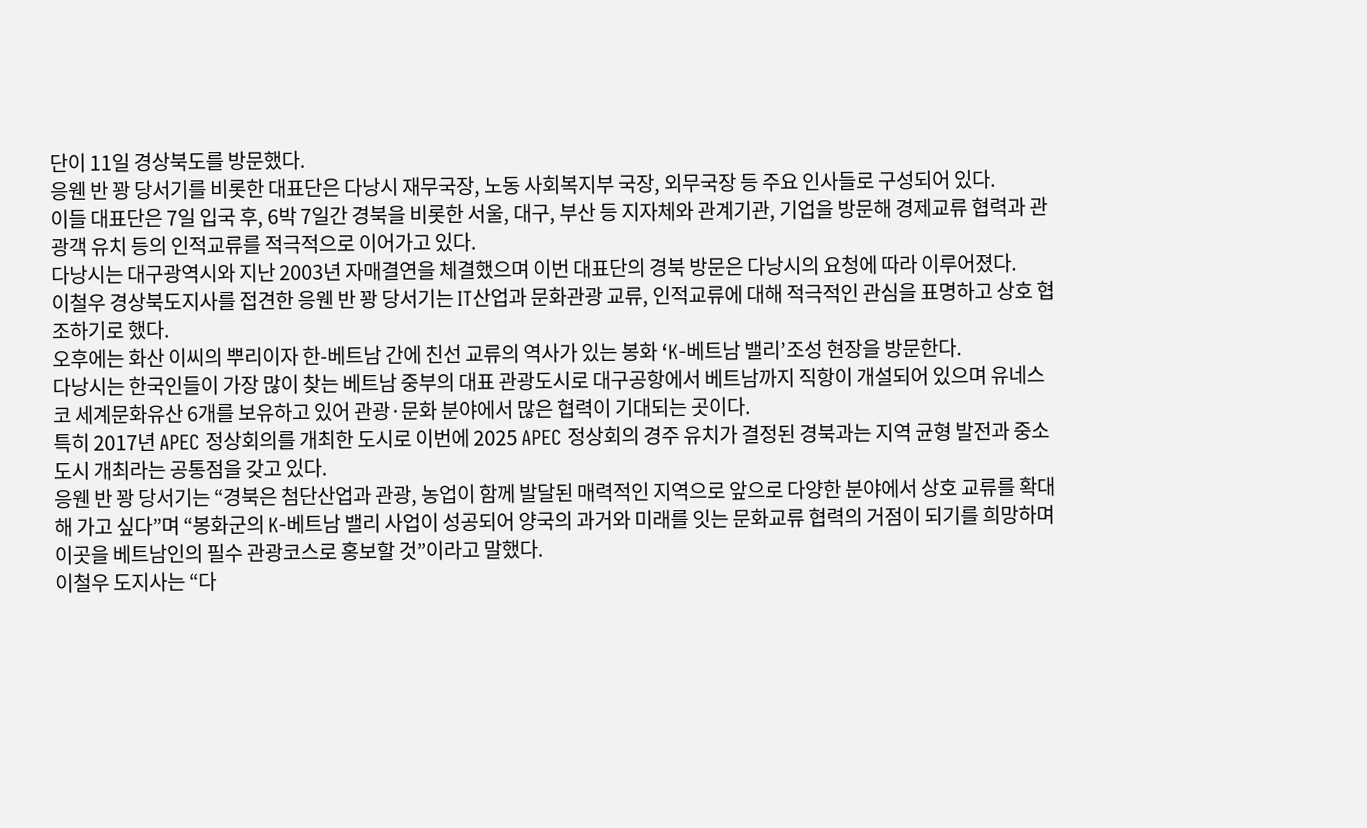단이 11일 경상북도를 방문했다.
응웬 반 꽝 당서기를 비롯한 대표단은 다낭시 재무국장, 노동 사회복지부 국장, 외무국장 등 주요 인사들로 구성되어 있다.
이들 대표단은 7일 입국 후, 6박 7일간 경북을 비롯한 서울, 대구, 부산 등 지자체와 관계기관, 기업을 방문해 경제교류 협력과 관광객 유치 등의 인적교류를 적극적으로 이어가고 있다.
다낭시는 대구광역시와 지난 2003년 자매결연을 체결했으며 이번 대표단의 경북 방문은 다낭시의 요청에 따라 이루어졌다.
이철우 경상북도지사를 접견한 응웬 반 꽝 당서기는 IT산업과 문화관광 교류, 인적교류에 대해 적극적인 관심을 표명하고 상호 협조하기로 했다.
오후에는 화산 이씨의 뿌리이자 한-베트남 간에 친선 교류의 역사가 있는 봉화 ‘K-베트남 밸리’조성 현장을 방문한다.
다낭시는 한국인들이 가장 많이 찾는 베트남 중부의 대표 관광도시로 대구공항에서 베트남까지 직항이 개설되어 있으며 유네스코 세계문화유산 6개를 보유하고 있어 관광·문화 분야에서 많은 협력이 기대되는 곳이다.
특히 2017년 APEC 정상회의를 개최한 도시로 이번에 2025 APEC 정상회의 경주 유치가 결정된 경북과는 지역 균형 발전과 중소도시 개최라는 공통점을 갖고 있다.
응웬 반 꽝 당서기는 “경북은 첨단산업과 관광, 농업이 함께 발달된 매력적인 지역으로 앞으로 다양한 분야에서 상호 교류를 확대해 가고 싶다”며 “봉화군의 K-베트남 밸리 사업이 성공되어 양국의 과거와 미래를 잇는 문화교류 협력의 거점이 되기를 희망하며 이곳을 베트남인의 필수 관광코스로 홍보할 것”이라고 말했다.
이철우 도지사는 “다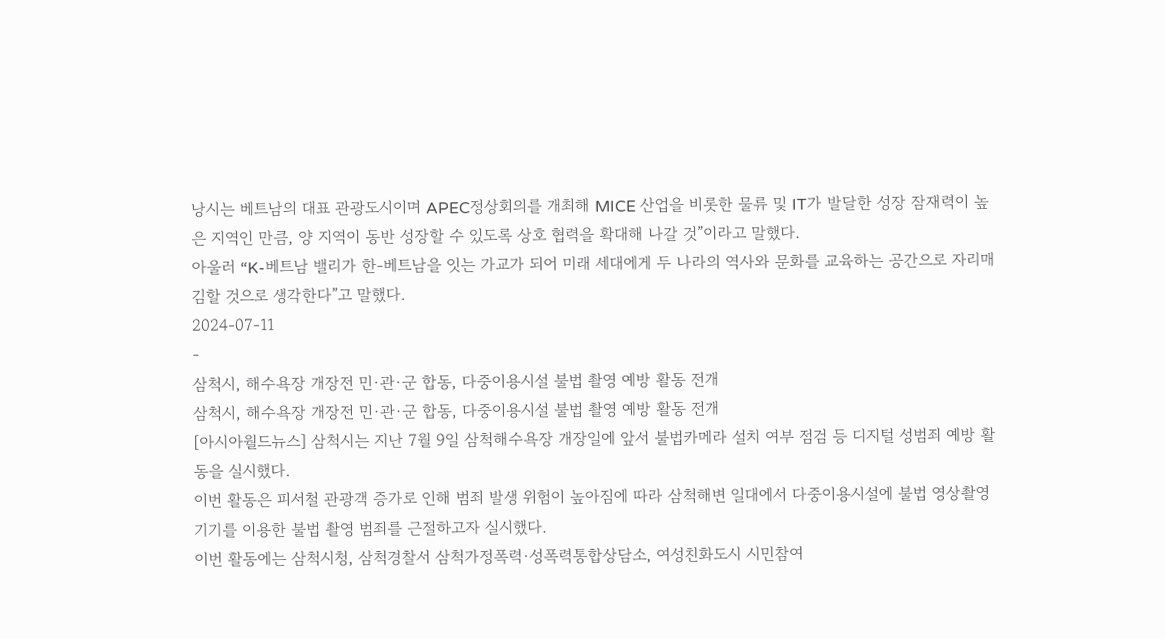낭시는 베트남의 대표 관광도시이며 APEC정상회의를 개최해 MICE 산업을 비롯한 물류 및 IT가 발달한 성장 잠재력이 높은 지역인 만큼, 양 지역이 동반 성장할 수 있도록 상호 협력을 확대해 나갈 것”이라고 말했다.
아울러 “K-베트남 밸리가 한-베트남을 잇는 가교가 되어 미래 세대에게 두 나라의 역사와 문화를 교육하는 공간으로 자리매김할 것으로 생각한다”고 말했다.
2024-07-11
-
삼척시, 해수욕장 개장전 민·관·군 합동, 다중이용시설 불법 촬영 예방 활동 전개
삼척시, 해수욕장 개장전 민·관·군 합동, 다중이용시설 불법 촬영 예방 활동 전개
[아시아월드뉴스] 삼척시는 지난 7월 9일 삼척해수욕장 개장일에 앞서 불법카메라 설치 여부 점검 등 디지털 성범죄 예방 활동을 실시했다.
이번 활동은 피서철 관광객 증가로 인해 범죄 발생 위험이 높아짐에 따라 삼척해변 일대에서 다중이용시설에 불법 영상촬영기기를 이용한 불법 촬영 범죄를 근절하고자 실시했다.
이번 활동에는 삼척시청, 삼척경찰서 삼척가정폭력·성폭력통합상담소, 여성친화도시 시민참여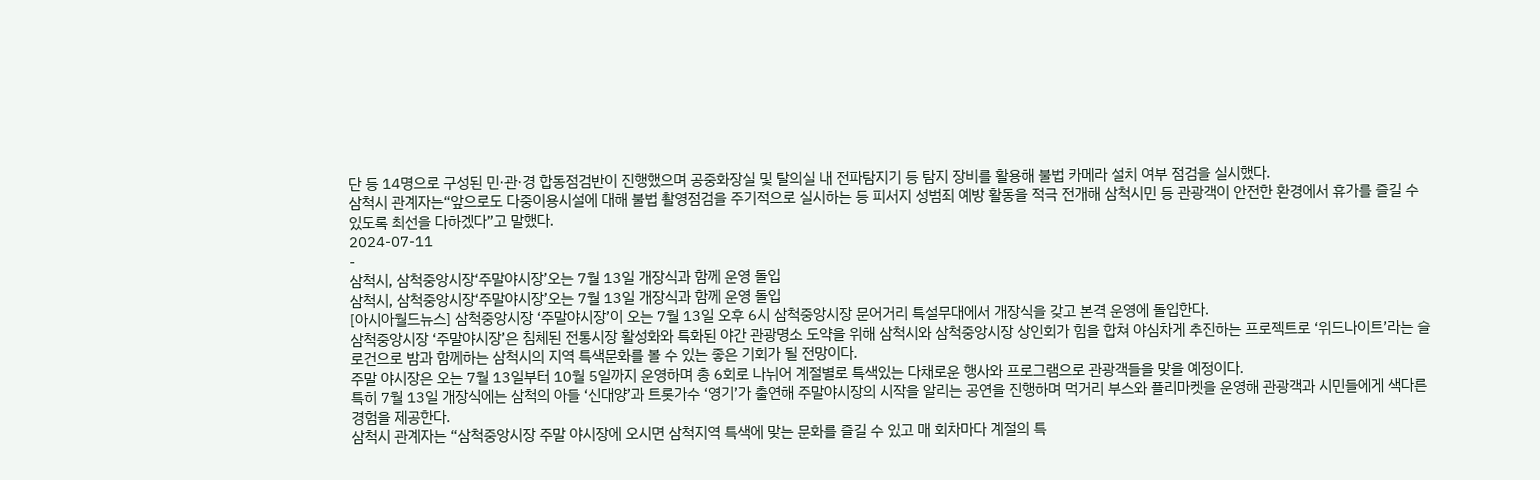단 등 14명으로 구성된 민·관·경 합동점검반이 진행했으며 공중화장실 및 탈의실 내 전파탐지기 등 탐지 장비를 활용해 불법 카메라 설치 여부 점검을 실시했다.
삼척시 관계자는“앞으로도 다중이용시설에 대해 불법 촬영점검을 주기적으로 실시하는 등 피서지 성범죄 예방 활동을 적극 전개해 삼척시민 등 관광객이 안전한 환경에서 휴가를 즐길 수 있도록 최선을 다하겠다”고 말했다.
2024-07-11
-
삼척시, 삼척중앙시장‘주말야시장’오는 7월 13일 개장식과 함께 운영 돌입
삼척시, 삼척중앙시장‘주말야시장’오는 7월 13일 개장식과 함께 운영 돌입
[아시아월드뉴스] 삼척중앙시장 ‘주말야시장’이 오는 7월 13일 오후 6시 삼척중앙시장 문어거리 특설무대에서 개장식을 갖고 본격 운영에 돌입한다.
삼척중앙시장 ‘주말야시장’은 침체된 전통시장 활성화와 특화된 야간 관광명소 도약을 위해 삼척시와 삼척중앙시장 상인회가 힘을 합쳐 야심차게 추진하는 프로젝트로 ‘위드나이트’라는 슬로건으로 밤과 함께하는 삼척시의 지역 특색문화를 볼 수 있는 좋은 기회가 될 전망이다.
주말 야시장은 오는 7월 13일부터 10월 5일까지 운영하며 총 6회로 나뉘어 계절별로 특색있는 다채로운 행사와 프로그램으로 관광객들을 맞을 예정이다.
특히 7월 13일 개장식에는 삼척의 아들 ‘신대양’과 트롯가수 ‘영기’가 출연해 주말야시장의 시작을 알리는 공연을 진행하며 먹거리 부스와 플리마켓을 운영해 관광객과 시민들에게 색다른 경험을 제공한다.
삼척시 관계자는 “삼척중앙시장 주말 야시장에 오시면 삼척지역 특색에 맞는 문화를 즐길 수 있고 매 회차마다 계절의 특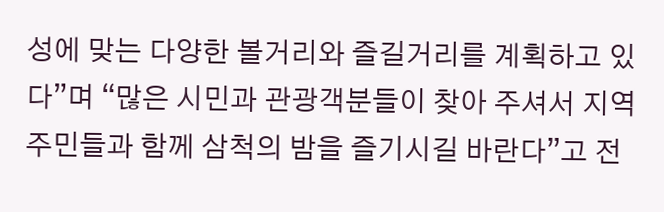성에 맞는 다양한 볼거리와 즐길거리를 계획하고 있다”며 “많은 시민과 관광객분들이 찾아 주셔서 지역 주민들과 함께 삼척의 밤을 즐기시길 바란다”고 전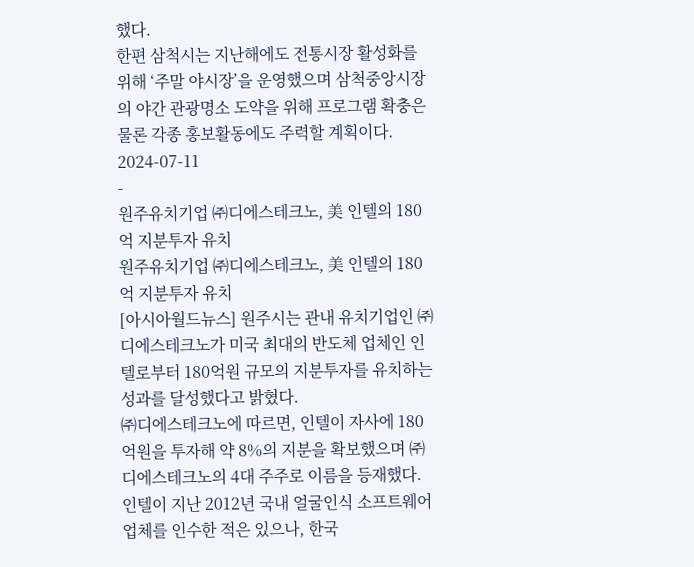했다.
한편 삼척시는 지난해에도 전통시장 활성화를 위해 ‘주말 야시장’을 운영했으며 삼척중앙시장의 야간 관광명소 도약을 위해 프로그램 확충은 물론 각종 홍보활동에도 주력할 계획이다.
2024-07-11
-
원주유치기업 ㈜디에스테크노, 美 인텔의 180억 지분투자 유치
원주유치기업 ㈜디에스테크노, 美 인텔의 180억 지분투자 유치
[아시아월드뉴스] 원주시는 관내 유치기업인 ㈜디에스테크노가 미국 최대의 반도체 업체인 인텔로부터 180억원 규모의 지분투자를 유치하는 성과를 달성했다고 밝혔다.
㈜디에스테크노에 따르면, 인텔이 자사에 180억원을 투자해 약 8%의 지분을 확보했으며 ㈜디에스테크노의 4대 주주로 이름을 등재했다.
인텔이 지난 2012년 국내 얼굴인식 소프트웨어 업체를 인수한 적은 있으나, 한국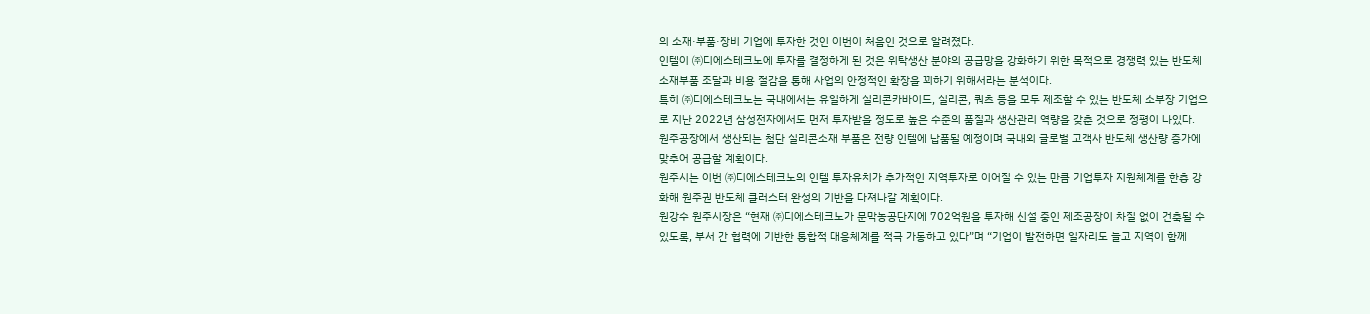의 소재·부품·장비 기업에 투자한 것인 이번이 처음인 것으로 알려졌다.
인텔이 ㈜디에스테크노에 투자를 결정하게 된 것은 위탁생산 분야의 공급망을 강화하기 위한 목적으로 경쟁력 있는 반도체 소재부품 조달과 비용 절감을 통해 사업의 안정적인 확장을 꾀하기 위해서라는 분석이다.
특히 ㈜디에스테크노는 국내에서는 유일하게 실리콘카바이드, 실리콘, 쿼츠 등을 모두 제조할 수 있는 반도체 소부장 기업으로 지난 2022년 삼성전자에서도 먼저 투자받을 정도로 높은 수준의 품질과 생산관리 역량을 갖춘 것으로 정평이 나있다.
원주공장에서 생산되는 첨단 실리콘소재 부품은 전량 인텔에 납품될 예정이며 국내외 글로벌 고객사 반도체 생산량 증가에 맞추어 공급할 계획이다.
원주시는 이번 ㈜디에스테크노의 인텔 투자유치가 추가적인 지역투자로 이어질 수 있는 만큼 기업투자 지원체계를 한층 강화해 원주권 반도체 클러스터 완성의 기반을 다져나갈 계획이다.
원강수 원주시장은 “현재 ㈜디에스테크노가 문막농공단지에 702억원을 투자해 신설 중인 제조공장이 차질 없이 건축될 수 있도록, 부서 간 협력에 기반한 통합적 대응체계를 적극 가동하고 있다”며 “기업이 발전하면 일자리도 늘고 지역이 함께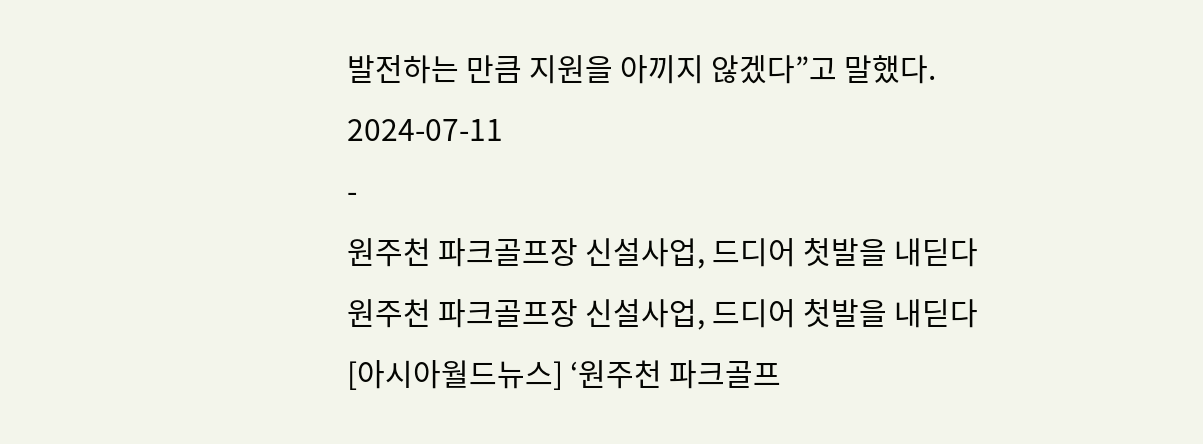발전하는 만큼 지원을 아끼지 않겠다”고 말했다.
2024-07-11
-
원주천 파크골프장 신설사업, 드디어 첫발을 내딛다
원주천 파크골프장 신설사업, 드디어 첫발을 내딛다
[아시아월드뉴스] ‘원주천 파크골프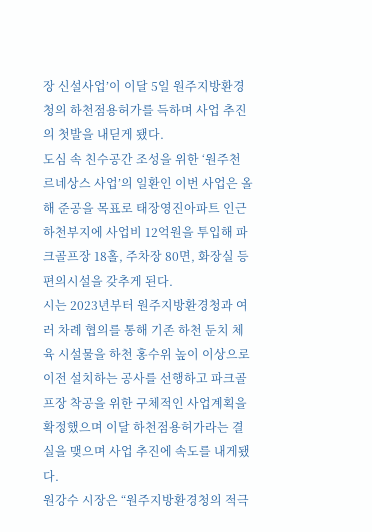장 신설사업’이 이달 5일 원주지방환경청의 하천점용허가를 득하며 사업 추진의 첫발을 내딛게 됐다.
도심 속 친수공간 조성을 위한 ‘원주천 르네상스 사업’의 일환인 이번 사업은 올해 준공을 목표로 태장영진아파트 인근 하천부지에 사업비 12억원을 투입해 파크골프장 18홀, 주차장 80면, 화장실 등 편의시설을 갖추게 된다.
시는 2023년부터 원주지방환경청과 여러 차례 협의를 통해 기존 하천 둔치 체육 시설물을 하천 홍수위 높이 이상으로 이전 설치하는 공사를 선행하고 파크골프장 착공을 위한 구체적인 사업계획을 확정했으며 이달 하천점용허가라는 결실을 맺으며 사업 추진에 속도를 내게됐다.
원강수 시장은 “원주지방환경청의 적극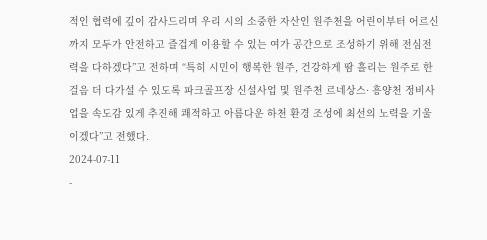적인 협력에 깊이 감사드리며 우리 시의 소중한 자산인 원주천을 어린이부터 어르신까지 모두가 안전하고 즐겁게 이용할 수 있는 여가 공간으로 조성하기 위해 전심전력을 다하겠다”고 전하며 “특히 시민이 행복한 원주, 건강하게 땀 흘리는 원주로 한 걸음 더 다가설 수 있도록 파크골프장 신설사업 및 원주천 르네상스· 흥양천 정비사업을 속도감 있게 추진해 쾌적하고 아름다운 하천 환경 조성에 최선의 노력을 기울이겠다”고 전했다.
2024-07-11
-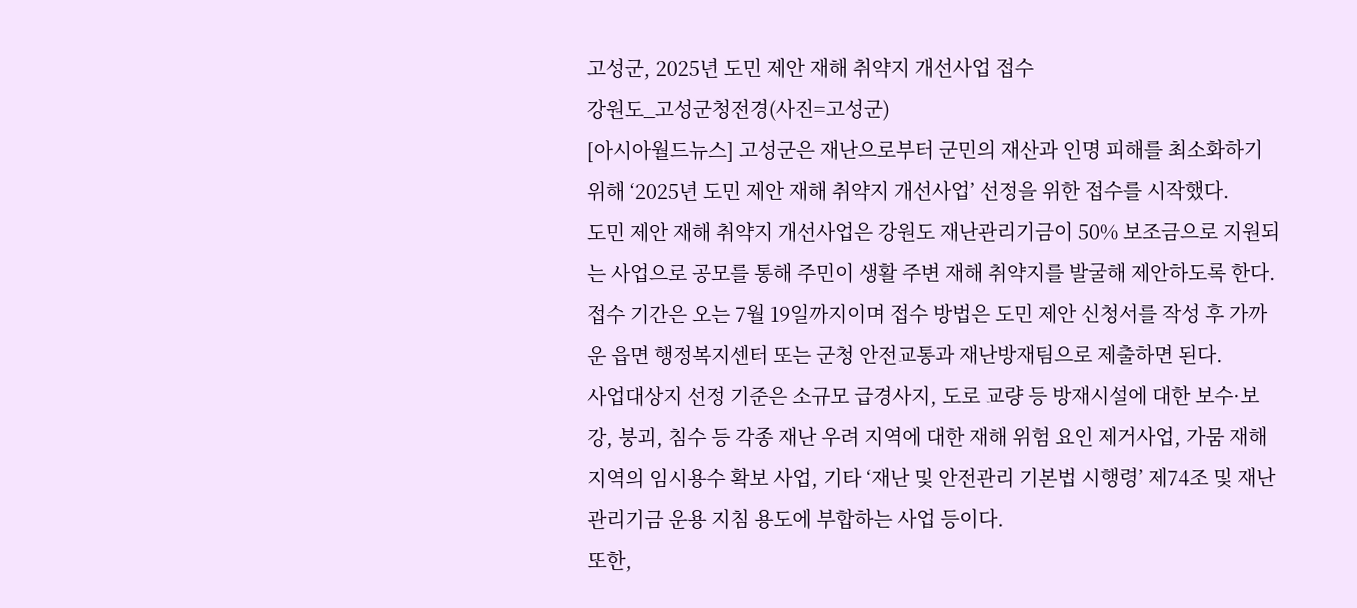고성군, 2025년 도민 제안 재해 취약지 개선사업 접수
강원도_고성군청전경(사진=고성군)
[아시아월드뉴스] 고성군은 재난으로부터 군민의 재산과 인명 피해를 최소화하기 위해 ‘2025년 도민 제안 재해 취약지 개선사업’ 선정을 위한 접수를 시작했다.
도민 제안 재해 취약지 개선사업은 강원도 재난관리기금이 50% 보조금으로 지원되는 사업으로 공모를 통해 주민이 생활 주변 재해 취약지를 발굴해 제안하도록 한다.
접수 기간은 오는 7월 19일까지이며 접수 방법은 도민 제안 신청서를 작성 후 가까운 읍면 행정복지센터 또는 군청 안전교통과 재난방재팀으로 제출하면 된다.
사업대상지 선정 기준은 소규모 급경사지, 도로 교량 등 방재시설에 대한 보수·보강, 붕괴, 침수 등 각종 재난 우려 지역에 대한 재해 위험 요인 제거사업, 가뭄 재해 지역의 임시용수 확보 사업, 기타 ‘재난 및 안전관리 기본법 시행령’ 제74조 및 재난관리기금 운용 지침 용도에 부합하는 사업 등이다.
또한,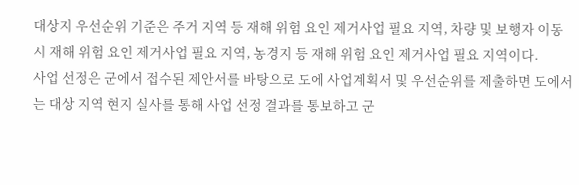대상지 우선순위 기준은 주거 지역 등 재해 위험 요인 제거사업 필요 지역, 차량 및 보행자 이동 시 재해 위험 요인 제거사업 필요 지역, 농경지 등 재해 위험 요인 제거사업 필요 지역이다.
사업 선정은 군에서 접수된 제안서를 바탕으로 도에 사업계획서 및 우선순위를 제출하면 도에서는 대상 지역 현지 실사를 통해 사업 선정 결과를 통보하고 군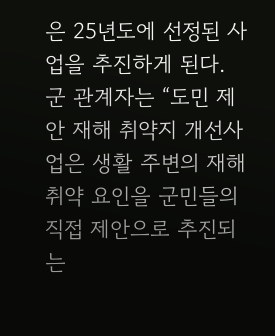은 25년도에 선정된 사업을 추진하게 된다.
군 관계자는 “도민 제안 재해 취약지 개선사업은 생활 주변의 재해 취약 요인을 군민들의 직접 제안으로 추진되는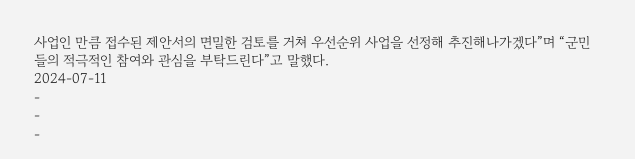사업인 만큼 접수된 제안서의 면밀한 검토를 거쳐 우선순위 사업을 선정해 추진해나가겠다”며 “군민들의 적극적인 참여와 관심을 부탁드린다”고 말했다.
2024-07-11
-
-
-